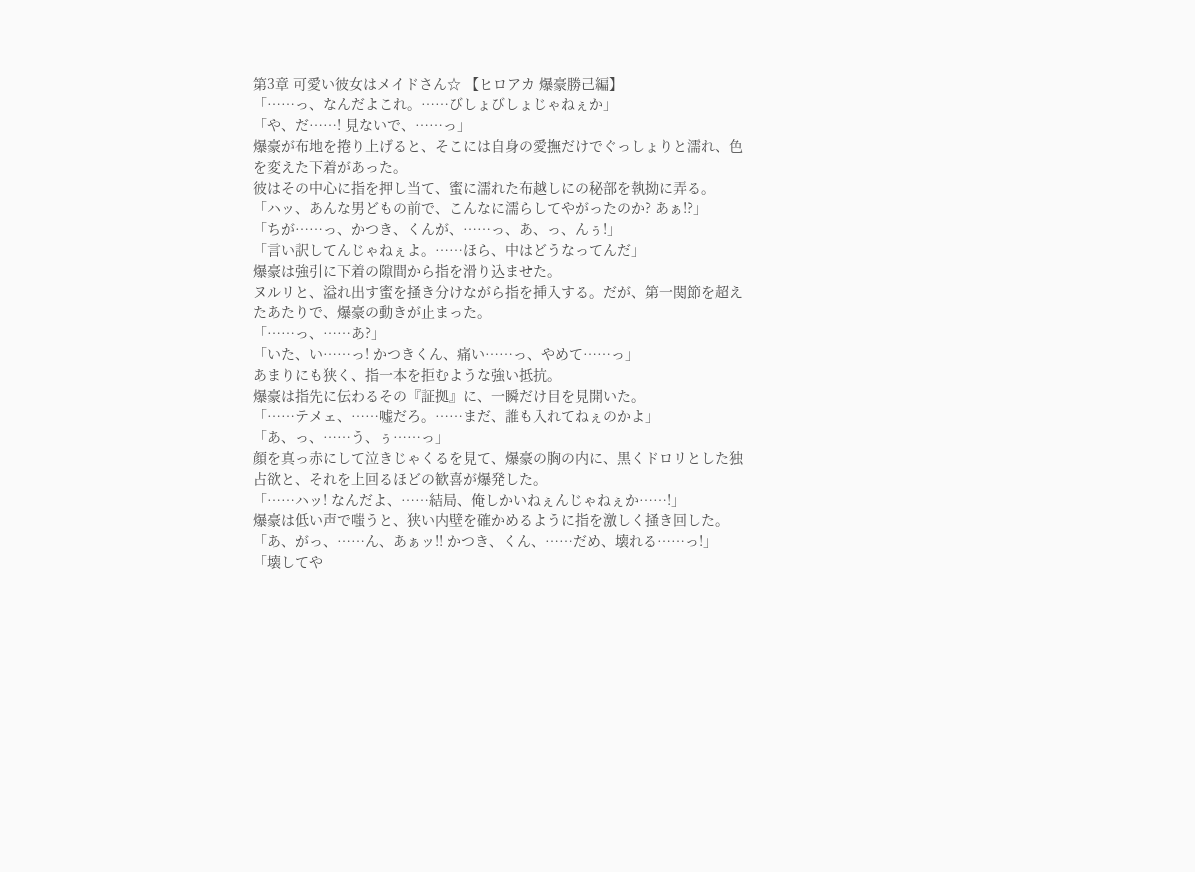第3章 可愛い彼女はメイドさん☆ 【ヒロアカ 爆豪勝己編】
「……っ、なんだよこれ。……びしょびしょじゃねぇか」
「や、だ……! 見ないで、……っ」
爆豪が布地を捲り上げると、そこには自身の愛撫だけでぐっしょりと濡れ、色を変えた下着があった。
彼はその中心に指を押し当て、蜜に濡れた布越しにの秘部を執拗に弄る。
「ハッ、あんな男どもの前で、こんなに濡らしてやがったのか? あぁ!?」
「ちが……っ、かつき、くんが、……っ、あ、っ、んぅ!」
「言い訳してんじゃねぇよ。……ほら、中はどうなってんだ」
爆豪は強引に下着の隙間から指を滑り込ませた。
ヌルリと、溢れ出す蜜を掻き分けながら指を挿入する。だが、第一関節を超えたあたりで、爆豪の動きが止まった。
「……っ、……あ?」
「いた、い……っ! かつきくん、痛い……っ、やめて……っ」
あまりにも狭く、指一本を拒むような強い抵抗。
爆豪は指先に伝わるその『証拠』に、一瞬だけ目を見開いた。
「……テメェ、……嘘だろ。……まだ、誰も入れてねぇのかよ」
「あ、っ、……う、ぅ……っ」
顔を真っ赤にして泣きじゃくるを見て、爆豪の胸の内に、黒くドロリとした独占欲と、それを上回るほどの歓喜が爆発した。
「……ハッ! なんだよ、……結局、俺しかいねぇんじゃねぇか……!」
爆豪は低い声で嗤うと、狭い内壁を確かめるように指を激しく掻き回した。
「あ、がっ、……ん、あぁッ!! かつき、くん、……だめ、壊れる……っ!」
「壊してや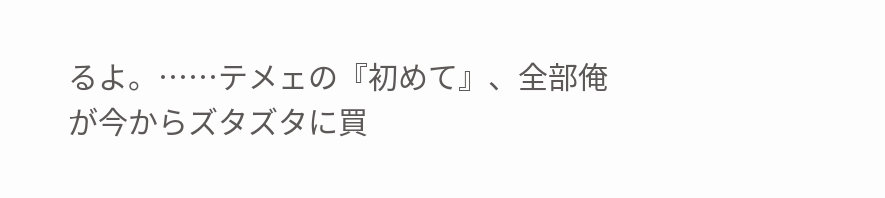るよ。……テメェの『初めて』、全部俺が今からズタズタに買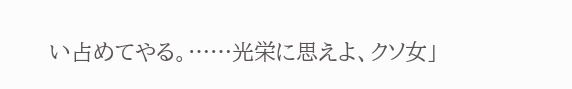い占めてやる。……光栄に思えよ、クソ女」